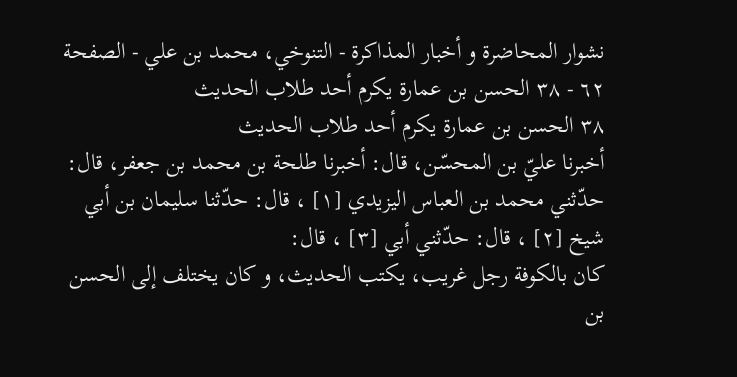نشوار المحاضرة و أخبار المذاكرة - التنوخي، محمد بن علي - الصفحة ٦٢ - ٣٨ الحسن بن عمارة يكرم أحد طلاب الحديث
٣٨ الحسن بن عمارة يكرم أحد طلاب الحديث
أخبرنا عليّ بن المحسّن، قال: أخبرنا طلحة بن محمد بن جعفر، قال:
حدّثني محمد بن العباس اليزيدي [١] ، قال: حدّثنا سليمان بن أبي شيخ [٢] ، قال: حدّثني أبي [٣] ، قال:
كان بالكوفة رجل غريب، يكتب الحديث، و كان يختلف إلى الحسن بن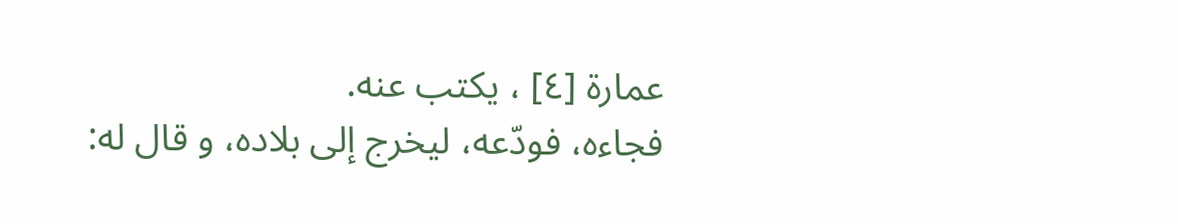عمارة [٤] ، يكتب عنه.
فجاءه، فودّعه، ليخرج إلى بلاده، و قال له: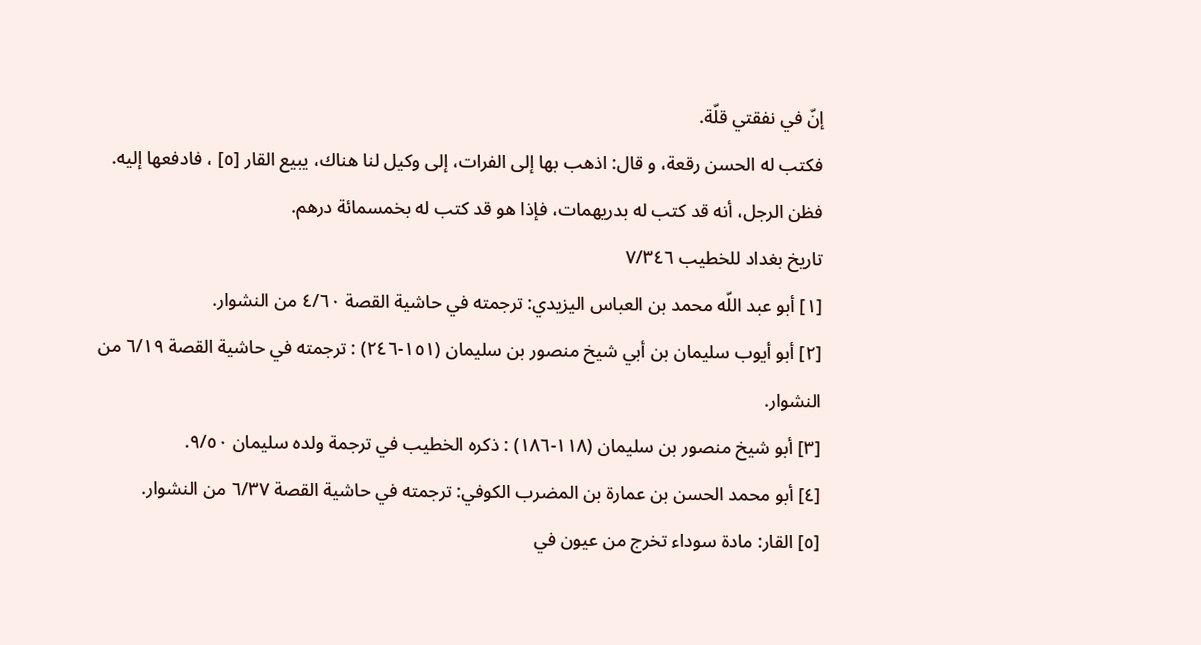إنّ في نفقتي قلّة.
فكتب له الحسن رقعة، و قال: اذهب بها إلى الفرات، إلى وكيل لنا هناك، يبيع القار [٥] ، فادفعها إليه.
فظن الرجل، أنه قد كتب له بدريهمات، فإذا هو قد كتب له بخمسمائة درهم.
تاريخ بغداد للخطيب ٧/٣٤٦
[١] أبو عبد اللّه محمد بن العباس اليزيدي: ترجمته في حاشية القصة ٤/٦٠ من النشوار.
[٢] أبو أيوب سليمان بن أبي شيخ منصور بن سليمان (١٥١-٢٤٦) : ترجمته في حاشية القصة ٦/١٩ من النشوار.
[٣] أبو شيخ منصور بن سليمان (١١٨-١٨٦) : ذكره الخطيب في ترجمة ولده سليمان ٩/٥٠.
[٤] أبو محمد الحسن بن عمارة بن المضرب الكوفي: ترجمته في حاشية القصة ٦/٣٧ من النشوار.
[٥] القار: مادة سوداء تخرج من عيون في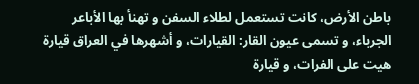باطن الأرض، كانت تستعمل لطلاء السفن و تهنأ بها الأباعر الجرباء، و تسمى عيون القار: القيارات، و أشهرها في العراق قيارة هيت على الفرات، و قيارة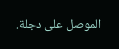الموصل على دجلة.